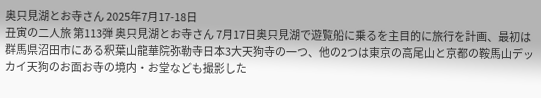奥只見湖とお寺さん 2025年7月17-18日
丑寅の二人旅 第113弾 奥只見湖とお寺さん 7月17日奥只見湖で遊覧船に乗るを主目的に旅行を計画、最初は群馬県沼田市にある釈葉山龍華院弥勒寺日本3大天狗寺の一つ、他の2つは東京の高尾山と京都の鞍馬山デッカイ天狗のお面お寺の境内・お堂なども撮影した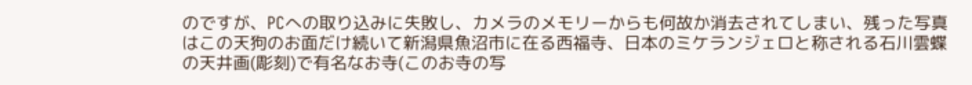のですが、PCへの取り込みに失敗し、カメラのメモリーからも何故か消去されてしまい、残った写真はこの天狗のお面だけ続いて新潟県魚沼市に在る西福寺、日本のミケランジェロと称される石川雲蝶の天井画(彫刻)で有名なお寺(このお寺の写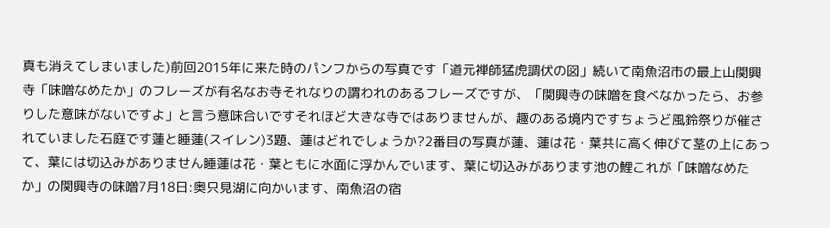真も消えてしまいました)前回2015年に来た時のパンフからの写真です「道元禅師猛虎調伏の図」続いて南魚沼市の最上山関興寺「味噌なめたか」のフレーズが有名なお寺それなりの謂われのあるフレーズですが、「関興寺の味噌を食べなかったら、お参りした意味がないですよ」と言う意味合いですそれほど大きな寺ではありませんが、趣のある境内ですちょうど風鈴祭りが催されていました石庭です蓮と睡蓮(スイレン)3題、蓮はどれでしょうか?2番目の写真が蓮、蓮は花・葉共に高く伸びて茎の上にあって、葉には切込みがありません睡蓮は花・葉ともに水面に浮かんでいます、葉に切込みがあります池の鯉これが「味噌なめたか」の関興寺の味噌7月18日:奥只見湖に向かいます、南魚沼の宿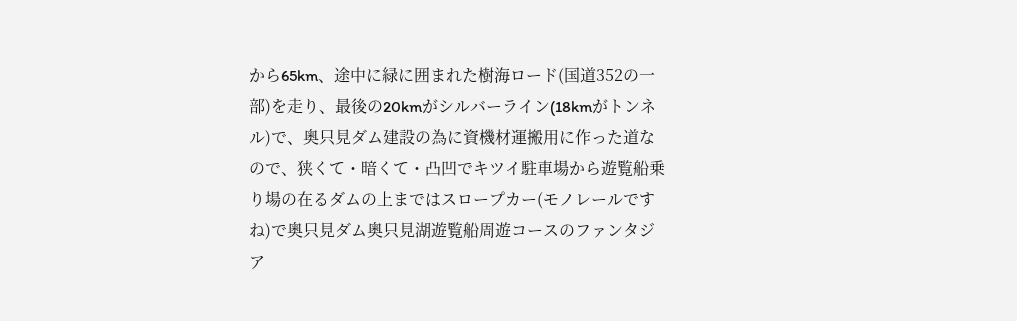から65km、途中に緑に囲まれた樹海ロード(国道352の一部)を走り、最後の20kmがシルバーライン(18kmがトンネル)で、奥只見ダム建設の為に資機材運搬用に作った道なので、狭くて・暗くて・凸凹でキツイ駐車場から遊覧船乗り場の在るダムの上まではスロープカー(モノレールですね)で奥只見ダム奥只見湖遊覧船周遊コースのファンタジア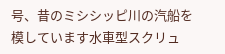号、昔のミシシッピ川の汽船を模しています水車型スクリュ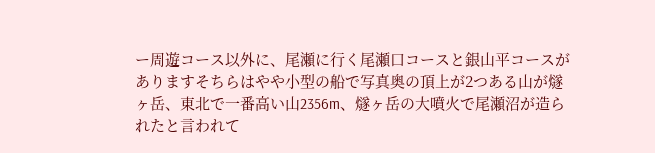ー周遊コース以外に、尾瀬に行く尾瀬口コースと銀山平コースがありますそちらはやや小型の船で写真奥の頂上が2つある山が燧ヶ岳、東北で一番高い山2356m、燧ヶ岳の大噴火で尾瀬沼が造られたと言われて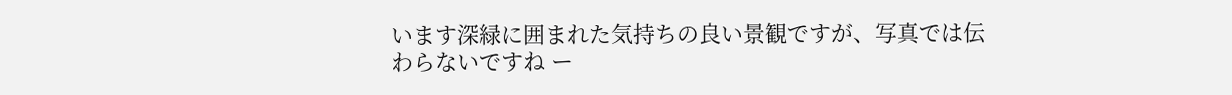います深緑に囲まれた気持ちの良い景観ですが、写真では伝わらないですね ー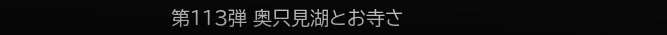第113弾 奥只見湖とお寺さ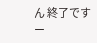ん 終了です ー